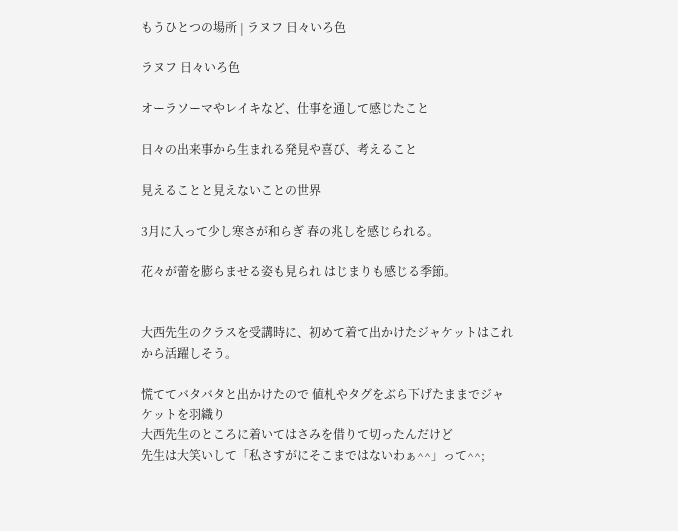もうひとつの場所 | ラヌフ 日々いろ色

ラヌフ 日々いろ色

オーラソーマやレイキなど、仕事を通して感じたこと

日々の出来事から生まれる発見や喜び、考えること

見えることと見えないことの世界

3月に入って少し寒さが和らぎ 春の兆しを感じられる。

花々が蕾を膨らませる姿も見られ はじまりも感じる季節。


大西先生のクラスを受講時に、初めて着て出かけたジャケットはこれから活躍しそう。

慌ててバタバタと出かけたので 値札やタグをぶら下げたままでジャケットを羽織り
大西先生のところに着いてはさみを借りて切ったんだけど
先生は大笑いして「私さすがにそこまではないわぁ^^」って^^;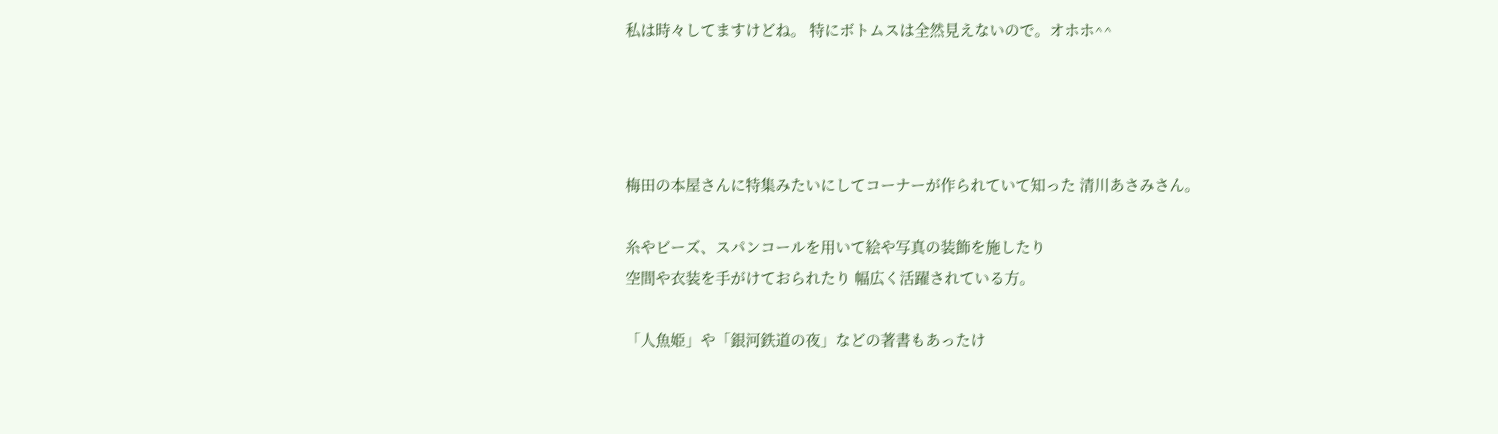私は時々してますけどね。 特にボトムスは全然見えないので。オホホ^^




梅田の本屋さんに特集みたいにしてコーナーが作られていて知った 清川あさみさん。

糸やビーズ、スパンコールを用いて絵や写真の装飾を施したり
空間や衣装を手がけておられたり 幅広く活躍されている方。

「人魚姫」や「銀河鉄道の夜」などの著書もあったけ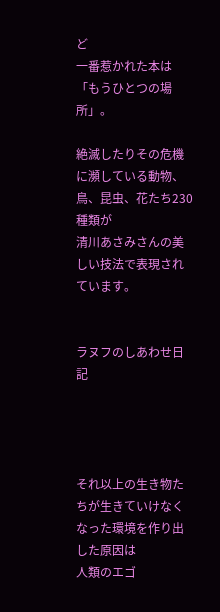ど
一番惹かれた本は「もうひとつの場所」。

絶滅したりその危機に瀕している動物、鳥、昆虫、花たち230種類が
清川あさみさんの美しい技法で表現されています。


ラヌフのしあわせ日記




それ以上の生き物たちが生きていけなくなった環境を作り出した原因は
人類のエゴ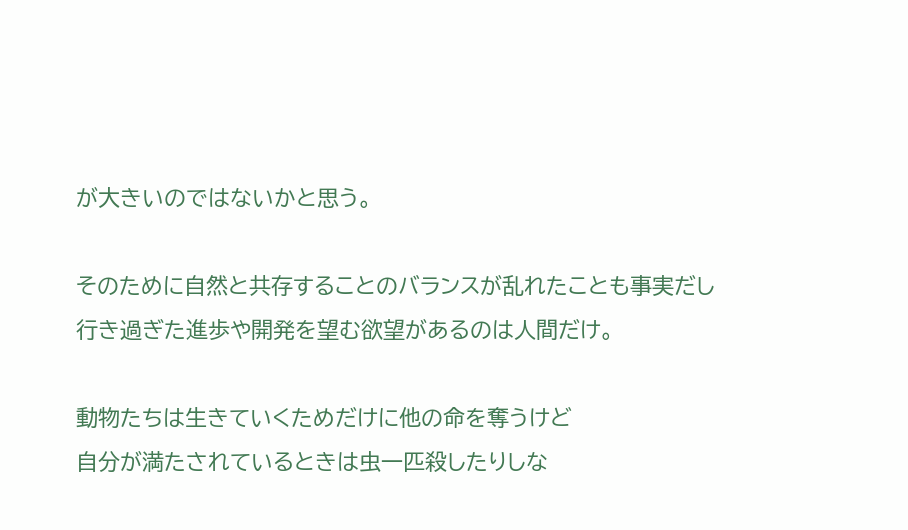が大きいのではないかと思う。

そのために自然と共存することのバランスが乱れたことも事実だし
行き過ぎた進歩や開発を望む欲望があるのは人間だけ。

動物たちは生きていくためだけに他の命を奪うけど
自分が満たされているときは虫一匹殺したりしな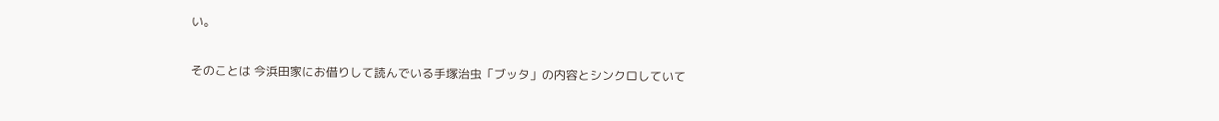い。

そのことは 今浜田家にお借りして読んでいる手塚治虫「ブッタ」の内容とシンクロしていて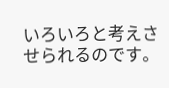いろいろと考えさせられるのです。